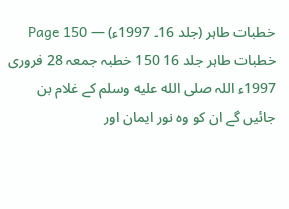خطبات طاہر (جلد 16۔ 1997ء) — Page 150
خطبات طاہر جلد 16 150 خطبہ جمعہ 28 فروری 1997ء اللہ صلى الله عليه وسلم کے غلام بن جائیں گے ان کو وہ نور ایمان اور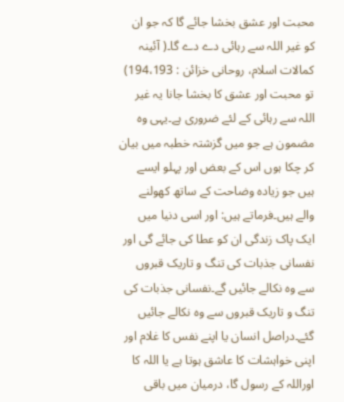محبت اور عشق بخشا جائے گا کہ جو ان کو غیر اللہ سے رہائی دے دے گا۔( آئینہ کمالات اسلام، روحانی خزائن : 194،193) تو محبت اور عشق کا بخشا جانا یہ غیر اللہ سے رہائی کے لئے ضروری ہے۔یہی وہ مضمون ہے جو میں گزشتہ خطبہ میں بیان کر چکا ہوں اس کے بعض اور پہلو ایسے ہیں جو زیادہ وضاحت کے ساتھ کھولنے والے ہیں۔فرماتے ہیں: اور اسی دنیا میں ایک پاک زندگی ان کو عطا کی جائے گی اور نفسانی جذبات کی تنگ و تاریک قبروں سے وہ نکالے جائیں گے۔نفسانی جذبات کی تنگ و تاریک قبروں سے وہ نکالے جائیں گئے۔دراصل انسان یا اپنے نفس کا غلام اور اپنی خواہشات کا عاشق ہوتا ہے یا اللہ کا اوراللہ کے رسول گا، درمیان میں باقی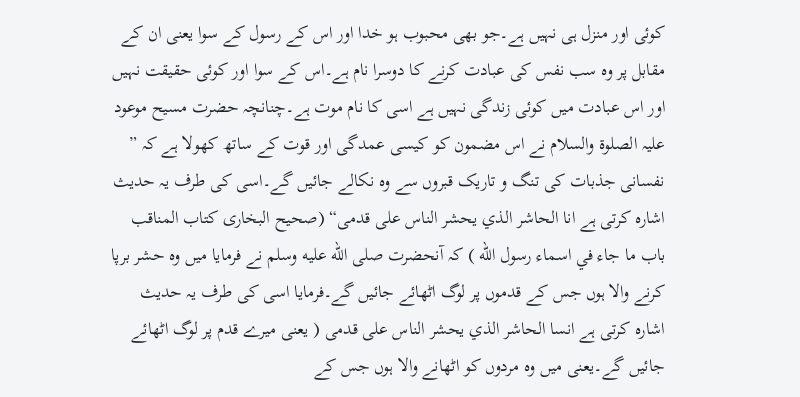کوئی اور منزل ہی نہیں ہے۔جو بھی محبوب ہو خدا اور اس کے رسول کے سوا یعنی ان کے مقابل پر وہ سب نفس کی عبادت کرنے کا دوسرا نام ہے۔اس کے سوا اور کوئی حقیقت نہیں اور اس عبادت میں کوئی زندگی نہیں ہے اسی کا نام موت ہے۔چنانچہ حضرت مسیح موعود علیہ الصلوۃ والسلام نے اس مضمون کو کیسی عمدگی اور قوت کے ساتھ کھولا ہے کہ ” نفسانی جذبات کی تنگ و تاریک قبروں سے وہ نکالے جائیں گے۔اسی کی طرف یہ حدیث اشارہ کرتی ہے انا الحاشر الذي يحشر الناس علی قدمی“ (صحیح البخاری کتاب المناقب باب ما جاء في اسماء رسول الله ) کہ آنحضرت صلى الله عليه وسلم نے فرمایا میں وہ حشر برپا کرنے والا ہوں جس کے قدموں پر لوگ اٹھائے جائیں گے۔فرمایا اسی کی طرف یہ حدیث اشارہ کرتی ہے انسا الحاشر الذي يحشر الناس على قدمی ( یعنی میرے قدم پر لوگ اٹھائے جائیں گے۔یعنی میں وہ مردوں کو اٹھانے والا ہوں جس کے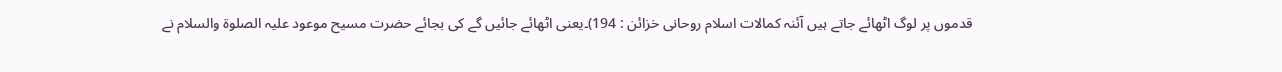قدموں پر لوگ اٹھائے جاتے ہیں آئنہ کمالات اسلام روحانی خزائن : 194)۔یعنی اٹھائے جائیں گے کی بجائے حضرت مسیح موعود علیہ الصلوۃ والسلام نے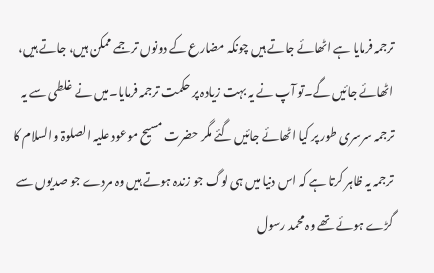ترجمہ فرمایا ہے اٹھائے جاتے ہیں چونکہ مضارع کے دونوں ترجمے ممکن ہیں، جاتے ہیں، اٹھائے جائیں گے۔تو آپ نے یہ بہت زیادہ پر حکمت ترجمہ فرمایا۔میں نے غلطی سے یہ ترجمہ سرسری طور پر کیا اٹھائے جائیں گئے مگر حضرت مسیح موعود علیہ الصلوۃ والسلام کا ترجمہ یہ ظاہر کرتا ہے کہ اس دنیا میں ہی لوگ جو زندہ ہوتے ہیں وہ مردے جو صدیوں سے گڑے ہوئے تھے وہ محمد رسول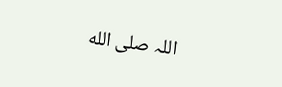اللہ صلى الله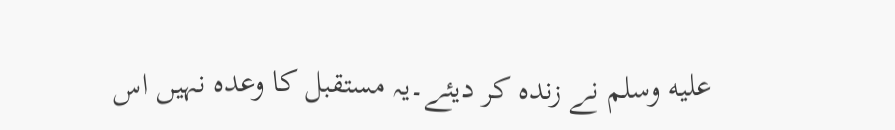عليه وسلم نے زندہ کر دیئے۔یہ مستقبل کا وعدہ نہیں اس